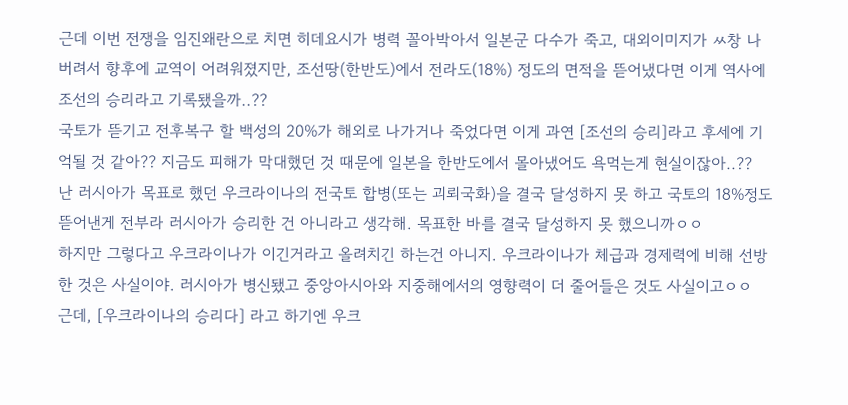근데 이번 전쟁을 임진왜란으로 치면 히데요시가 병력 꼴아박아서 일본군 다수가 죽고, 대외이미지가 ㅆ창 나버려서 향후에 교역이 어려워졌지만, 조선땅(한반도)에서 전라도(18%) 정도의 면적을 뜯어냈다면 이게 역사에 조선의 승리라고 기록됐을까..??
국토가 뜯기고 전후복구 할 백성의 20%가 해외로 나가거나 죽었다면 이게 과연 [조선의 승리]라고 후세에 기억될 것 같아?? 지금도 피해가 막대했던 것 때문에 일본을 한반도에서 몰아냈어도 욕먹는게 현실이잖아..??
난 러시아가 목표로 했던 우크라이나의 전국토 합병(또는 괴뢰국화)을 결국 달성하지 못 하고 국토의 18%정도 뜯어낸게 전부라 러시아가 승리한 건 아니라고 생각해. 목표한 바를 결국 달성하지 못 했으니까ㅇㅇ
하지만 그렇다고 우크라이나가 이긴거라고 올려치긴 하는건 아니지. 우크라이나가 체급과 경제력에 비해 선방한 것은 사실이야. 러시아가 병신됐고 중앙아시아와 지중해에서의 영향력이 더 줄어들은 것도 사실이고ㅇㅇ
근데, [우크라이나의 승리다] 라고 하기엔 우크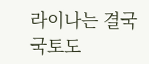라이나는 결국 국토도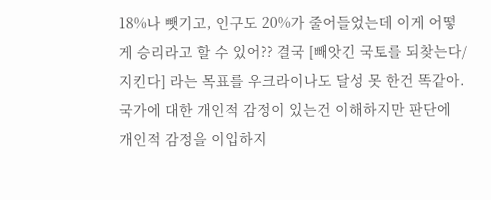18%나 뺏기고, 인구도 20%가 줄어들었는데 이게 어떻게 승리라고 할 수 있어?? 결국 [빼앗긴 국토를 되찾는다/지킨다] 라는 목표를 우크라이나도 달성 못 한건 똑같아.
국가에 대한 개인적 감정이 있는건 이해하지만 판단에 개인적 감정을 이입하지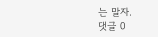는 말자.
댓글 0